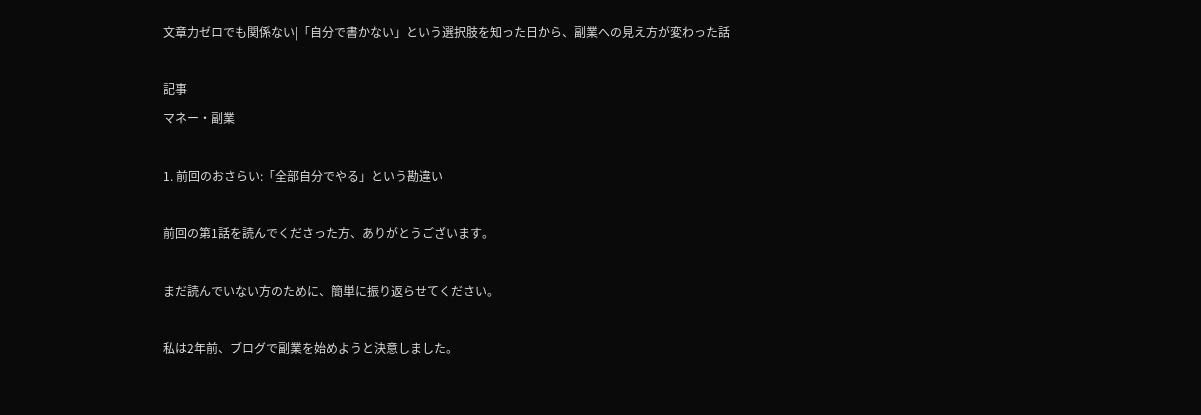文章力ゼロでも関係ない|「自分で書かない」という選択肢を知った日から、副業への見え方が変わった話

記事
マネー・副業

1. 前回のおさらい:「全部自分でやる」という勘違い

前回の第1話を読んでくださった方、ありがとうございます。

まだ読んでいない方のために、簡単に振り返らせてください。

私は2年前、ブログで副業を始めようと決意しました。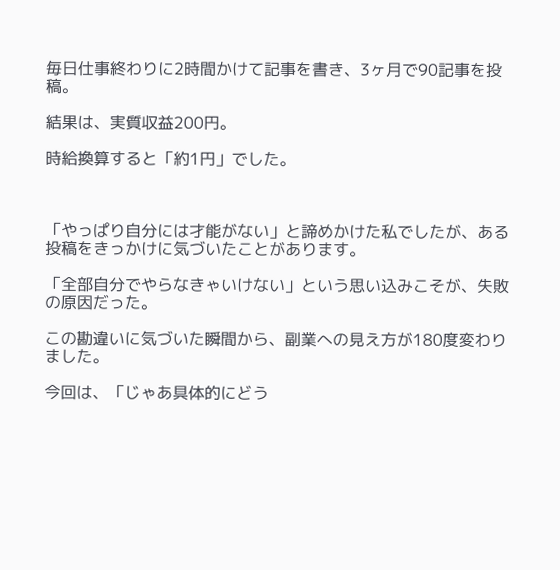毎日仕事終わりに2時間かけて記事を書き、3ヶ月で90記事を投稿。

結果は、実質収益200円。

時給換算すると「約1円」でした。



「やっぱり自分には才能がない」と諦めかけた私でしたが、ある投稿をきっかけに気づいたことがあります。

「全部自分でやらなきゃいけない」という思い込みこそが、失敗の原因だった。

この勘違いに気づいた瞬間から、副業への見え方が180度変わりました。

今回は、「じゃあ具体的にどう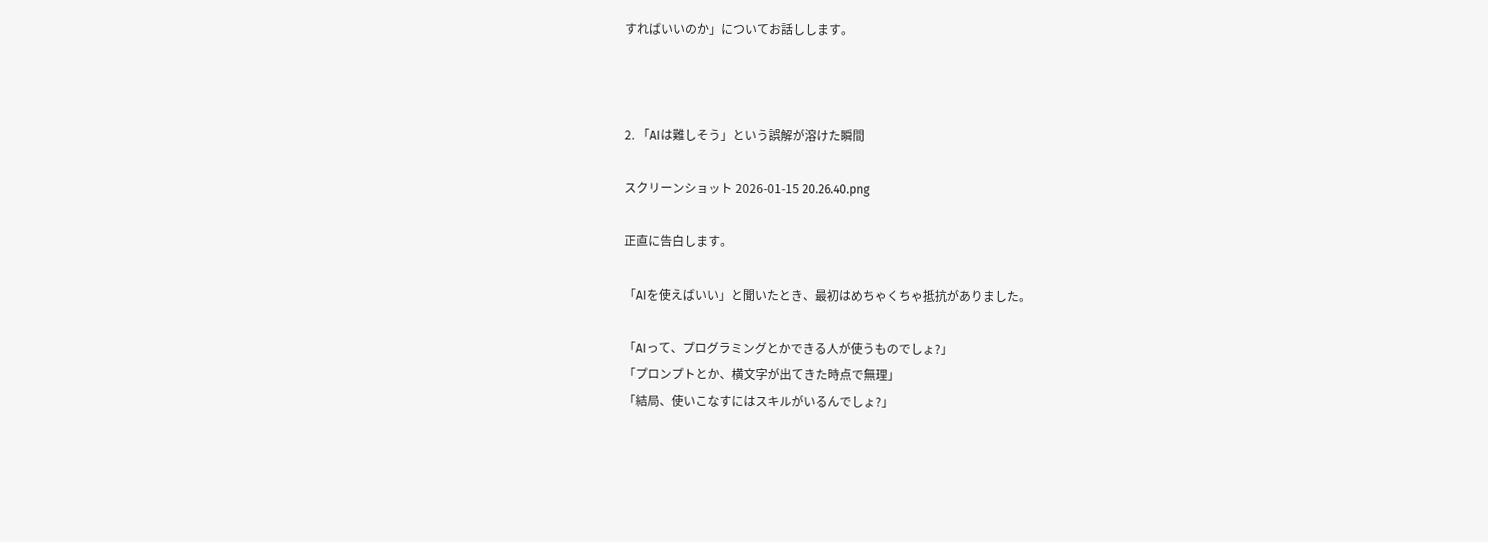すればいいのか」についてお話しします。



2. 「AIは難しそう」という誤解が溶けた瞬間

スクリーンショット 2026-01-15 20.26.40.png

正直に告白します。

「AIを使えばいい」と聞いたとき、最初はめちゃくちゃ抵抗がありました。

「AIって、プログラミングとかできる人が使うものでしょ?」
「プロンプトとか、横文字が出てきた時点で無理」
「結局、使いこなすにはスキルがいるんでしょ?」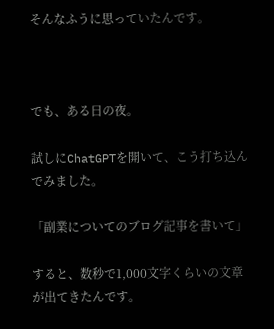そんなふうに思っていたんです。



でも、ある日の夜。

試しにChatGPTを開いて、こう打ち込んでみました。

「副業についてのブログ記事を書いて」

すると、数秒で1,000文字くらいの文章が出てきたんです。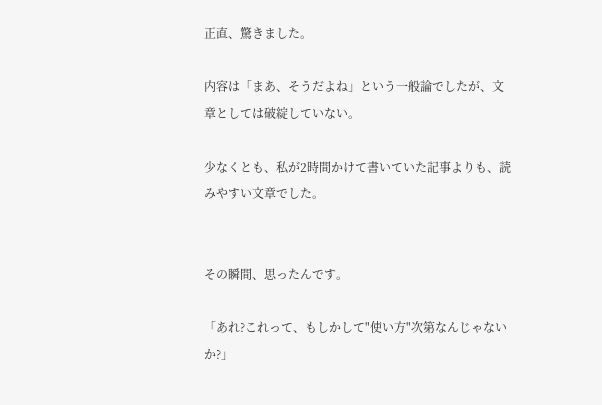正直、驚きました。

内容は「まあ、そうだよね」という一般論でしたが、文章としては破綻していない。

少なくとも、私が2時間かけて書いていた記事よりも、読みやすい文章でした。


その瞬間、思ったんです。

「あれ?これって、もしかして"使い方"次第なんじゃないか?」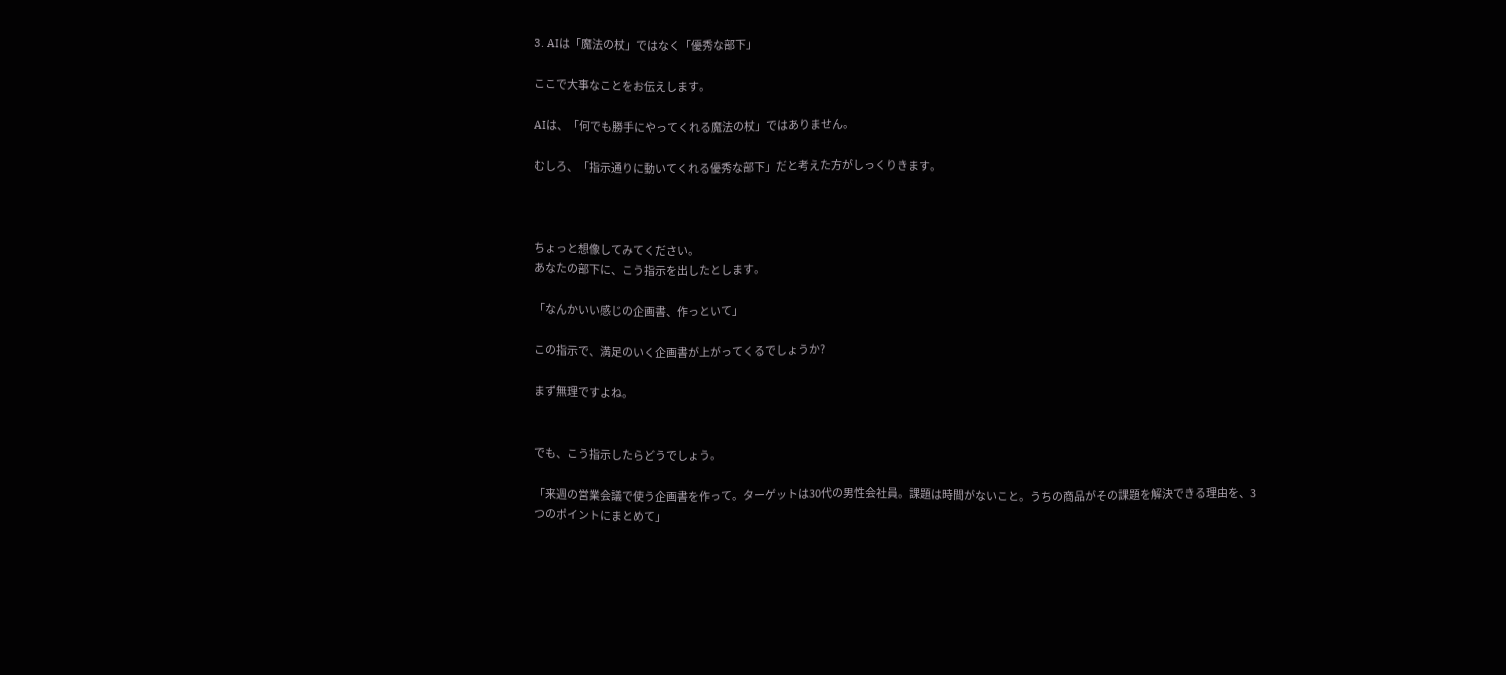3. AIは「魔法の杖」ではなく「優秀な部下」

ここで大事なことをお伝えします。

AIは、「何でも勝手にやってくれる魔法の杖」ではありません。

むしろ、「指示通りに動いてくれる優秀な部下」だと考えた方がしっくりきます。



ちょっと想像してみてください。
あなたの部下に、こう指示を出したとします。

「なんかいい感じの企画書、作っといて」

この指示で、満足のいく企画書が上がってくるでしょうか?

まず無理ですよね。


でも、こう指示したらどうでしょう。

「来週の営業会議で使う企画書を作って。ターゲットは30代の男性会社員。課題は時間がないこと。うちの商品がその課題を解決できる理由を、3つのポイントにまとめて」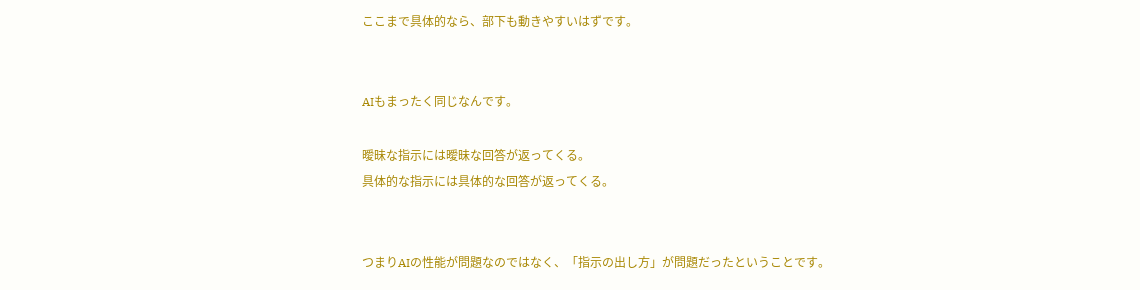ここまで具体的なら、部下も動きやすいはずです。


AIもまったく同じなんです。

曖昧な指示には曖昧な回答が返ってくる。
具体的な指示には具体的な回答が返ってくる。


つまりAIの性能が問題なのではなく、「指示の出し方」が問題だったということです。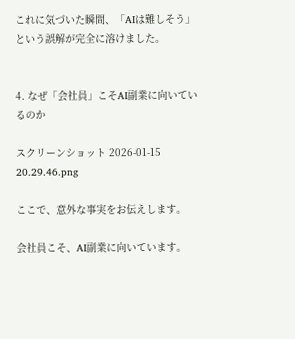これに気づいた瞬間、「AIは難しそう」という誤解が完全に溶けました。


4. なぜ「会社員」こそAI副業に向いているのか

スクリーンショット 2026-01-15 20.29.46.png

ここで、意外な事実をお伝えします。

会社員こそ、AI副業に向いています。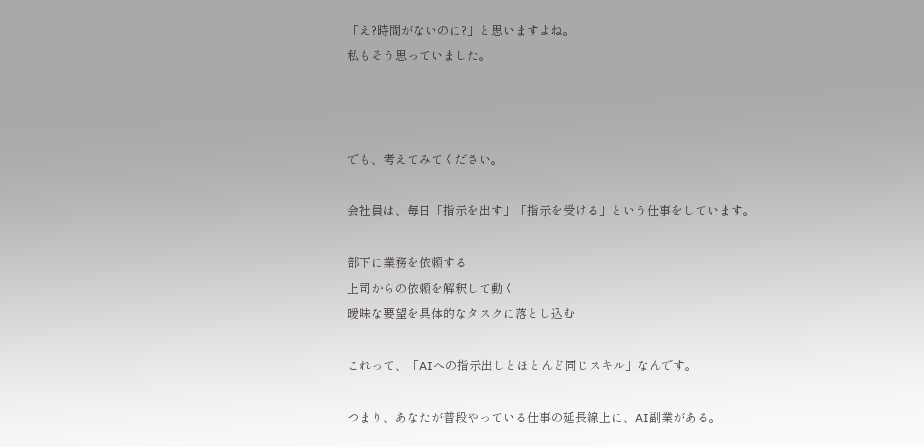「え?時間がないのに?」と思いますよね。
私もそう思っていました。



でも、考えてみてください。

会社員は、毎日「指示を出す」「指示を受ける」という仕事をしています。

部下に業務を依頼する
上司からの依頼を解釈して動く
曖昧な要望を具体的なタスクに落とし込む

これって、「AIへの指示出しとほとんど同じスキル」なんです。

つまり、あなたが普段やっている仕事の延長線上に、AI副業がある。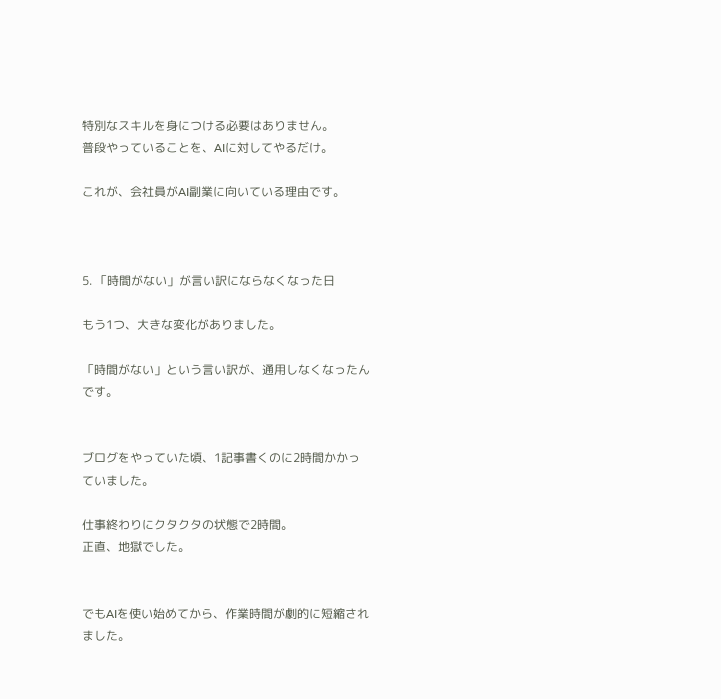特別なスキルを身につける必要はありません。
普段やっていることを、AIに対してやるだけ。

これが、会社員がAI副業に向いている理由です。



5. 「時間がない」が言い訳にならなくなった日

もう1つ、大きな変化がありました。

「時間がない」という言い訳が、通用しなくなったんです。


ブログをやっていた頃、1記事書くのに2時間かかっていました。

仕事終わりにクタクタの状態で2時間。
正直、地獄でした。


でもAIを使い始めてから、作業時間が劇的に短縮されました。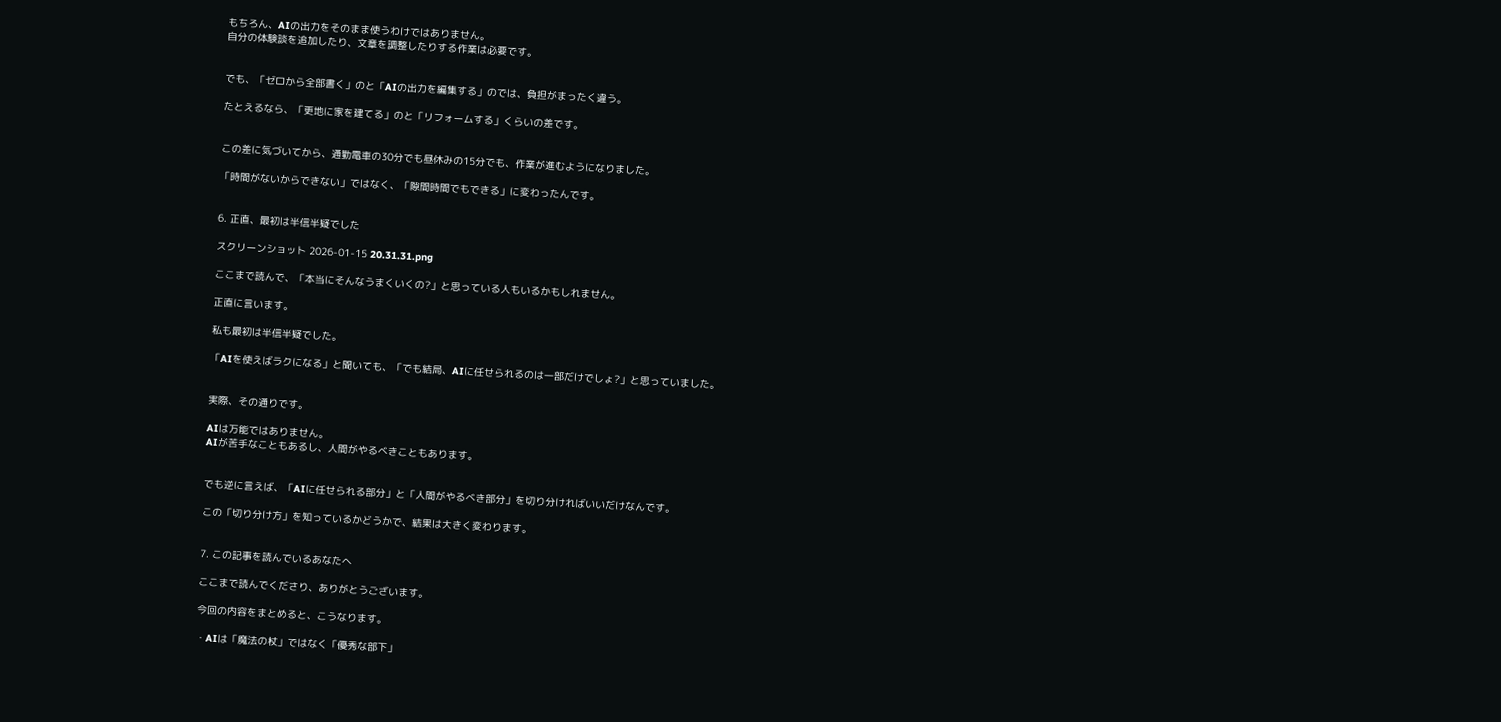もちろん、AIの出力をそのまま使うわけではありません。
自分の体験談を追加したり、文章を調整したりする作業は必要です。


でも、「ゼロから全部書く」のと「AIの出力を編集する」のでは、負担がまったく違う。

たとえるなら、「更地に家を建てる」のと「リフォームする」くらいの差です。


この差に気づいてから、通勤電車の30分でも昼休みの15分でも、作業が進むようになりました。

「時間がないからできない」ではなく、「隙間時間でもできる」に変わったんです。


6. 正直、最初は半信半疑でした

スクリーンショット 2026-01-15 20.31.31.png

ここまで読んで、「本当にそんなうまくいくの?」と思っている人もいるかもしれません。

正直に言います。

私も最初は半信半疑でした。

「AIを使えばラクになる」と聞いても、「でも結局、AIに任せられるのは一部だけでしょ?」と思っていました。


実際、その通りです。

AIは万能ではありません。
AIが苦手なこともあるし、人間がやるべきこともあります。


でも逆に言えば、「AIに任せられる部分」と「人間がやるべき部分」を切り分ければいいだけなんです。

この「切り分け方」を知っているかどうかで、結果は大きく変わります。


7. この記事を読んでいるあなたへ

ここまで読んでくださり、ありがとうございます。

今回の内容をまとめると、こうなります。

・AIは「魔法の杖」ではなく「優秀な部下」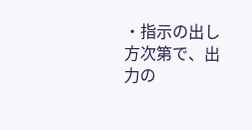・指示の出し方次第で、出力の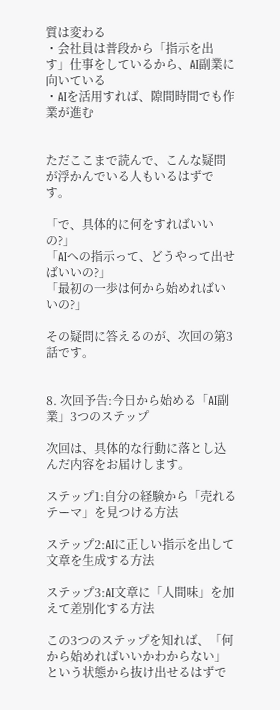質は変わる
・会社員は普段から「指示を出す」仕事をしているから、AI副業に向いている
・AIを活用すれば、隙間時間でも作業が進む


ただここまで読んで、こんな疑問が浮かんでいる人もいるはずです。

「で、具体的に何をすればいいの?」
「AIへの指示って、どうやって出せばいいの?」
「最初の一歩は何から始めればいいの?」

その疑問に答えるのが、次回の第3話です。


8. 次回予告:今日から始める「AI副業」3つのステップ

次回は、具体的な行動に落とし込んだ内容をお届けします。

ステップ1:自分の経験から「売れるテーマ」を見つける方法

ステップ2:AIに正しい指示を出して文章を生成する方法

ステップ3:AI文章に「人間味」を加えて差別化する方法

この3つのステップを知れば、「何から始めればいいかわからない」という状態から抜け出せるはずで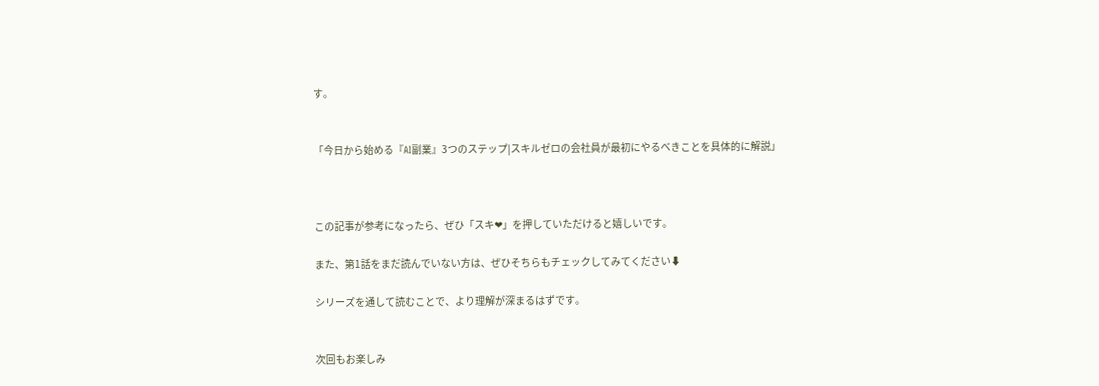す。


「今日から始める『AI副業』3つのステップ|スキルゼロの会社員が最初にやるべきことを具体的に解説」



この記事が参考になったら、ぜひ「スキ❤」を押していただけると嬉しいです。

また、第1話をまだ読んでいない方は、ぜひそちらもチェックしてみてください⬇

シリーズを通して読むことで、より理解が深まるはずです。


次回もお楽しみ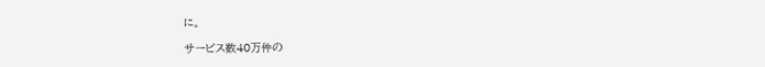に。

サービス数40万件の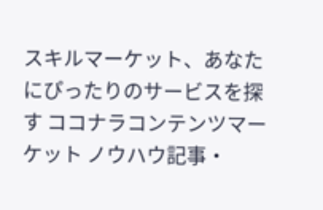スキルマーケット、あなたにぴったりのサービスを探す ココナラコンテンツマーケット ノウハウ記事・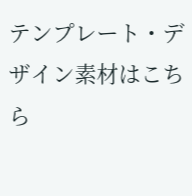テンプレート・デザイン素材はこちら